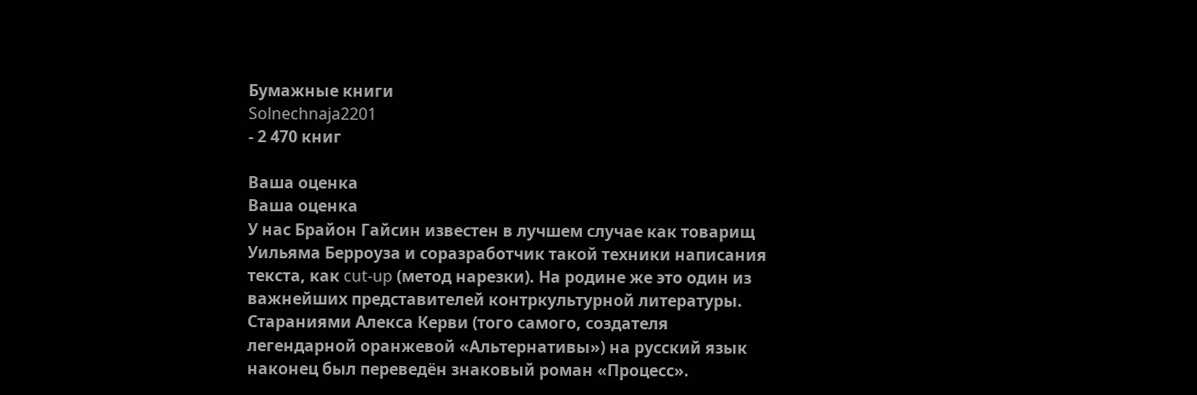Бумажные книги
Solnechnaja2201
- 2 470 книг

Ваша оценка
Ваша оценка
У нас Брайон Гайсин известен в лучшем случае как товарищ Уильяма Берроуза и соразработчик такой техники написания текста, как cut-up (метод нарезки). На родине же это один из важнейших представителей контркультурной литературы. Стараниями Алекса Керви (того самого, создателя легендарной оранжевой «Альтернативы») на русский язык наконец был переведён знаковый роман «Процесс».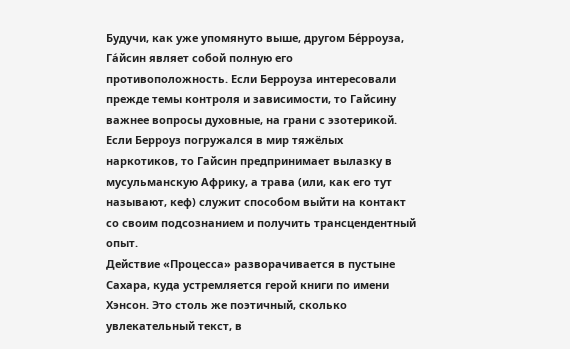Будучи, как уже упомянуто выше, другом Бе́рроуза, Га́йсин являет собой полную его противоположность. Если Берроуза интересовали прежде темы контроля и зависимости, то Гайсину важнее вопросы духовные, на грани с эзотерикой. Если Берроуз погружался в мир тяжёлых наркотиков, то Гайсин предпринимает вылазку в мусульманскую Африку, а трава (или, как его тут называют, кеф) служит способом выйти на контакт со своим подсознанием и получить трансцендентный опыт.
Действие «Процесса» разворачивается в пустыне Сахара, куда устремляется герой книги по имени Хэнсон. Это столь же поэтичный, сколько увлекательный текст, в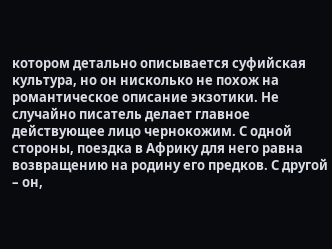котором детально описывается суфийская культура, но он нисколько не похож на романтическое описание экзотики. Не случайно писатель делает главное действующее лицо чернокожим. С одной стороны, поездка в Африку для него равна возвращению на родину его предков. С другой – он,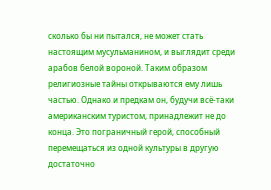сколько бы ни пытался, не может стать настоящим мусульманином, и выглядит среди арабов белой вороной. Таким образом религиозные тайны открываются ему лишь частью. Однако и предкам он, будучи всё-таки американским туристом, принадлежит не до конца. Это пограничный герой, способный перемещаться из одной культуры в другую достаточно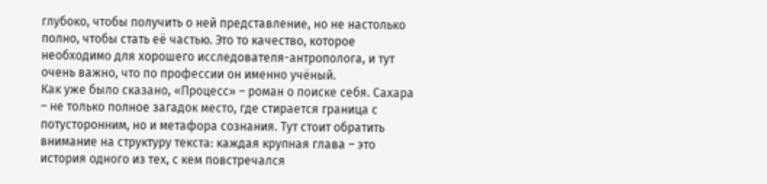глубоко, чтобы получить о ней представление, но не настолько полно, чтобы стать её частью. Это то качество, которое необходимо для хорошего исследователя-антрополога, и тут очень важно, что по профессии он именно учёный.
Как уже было сказано, «Процесс» – роман о поиске себя. Сахара – не только полное загадок место, где стирается граница с потусторонним, но и метафора сознания. Тут стоит обратить внимание на структуру текста: каждая крупная глава – это история одного из тех, с кем повстречался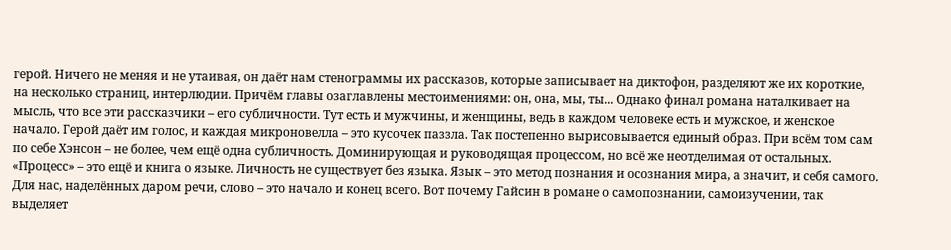герой. Ничего не меняя и не утаивая, он даёт нам стенограммы их рассказов, которые записывает на диктофон, разделяют же их короткие, на несколько страниц, интерлюдии. Причём главы озаглавлены местоимениями: он, она, мы, ты... Однако финал романа наталкивает на мысль, что все эти рассказчики – его субличности. Тут есть и мужчины, и женщины, ведь в каждом человеке есть и мужское, и женское начало. Герой даёт им голос, и каждая микроновелла – это кусочек паззла. Так постепенно вырисовывается единый образ. При всём том сам по себе Хэнсон – не более, чем ещё одна субличность. Доминирующая и руководящая процессом, но всё же неотделимая от остальных.
«Процесс» – это ещё и книга о языке. Личность не существует без языка. Язык – это метод познания и осознания мира, а значит, и себя самого. Для нас, наделённых даром речи, слово – это начало и конец всего. Вот почему Гайсин в романе о самопознании, самоизучении, так выделяет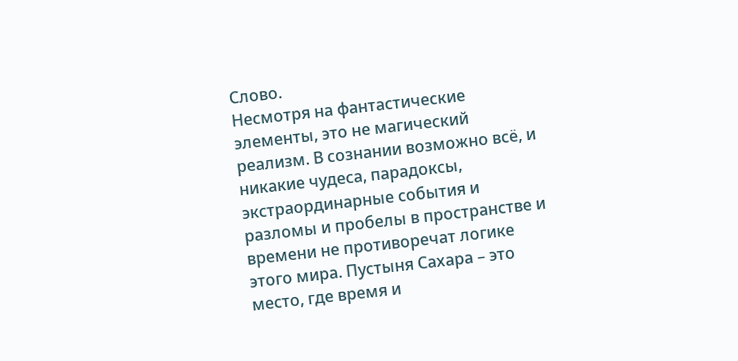Слово.
Несмотря на фантастические элементы, это не магический реализм. В сознании возможно всё, и никакие чудеса, парадоксы, экстраординарные события и разломы и пробелы в пространстве и времени не противоречат логике этого мира. Пустыня Сахара – это место, где время и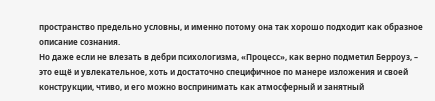пространство предельно условны, и именно потому она так хорошо подходит как образное описание сознания.
Но даже если не влезать в дебри психологизма, «Процесс», как верно подметил Берроуз, – это ещё и увлекательное, хоть и достаточно специфичное по манере изложения и своей конструкции, чтиво, и его можно воспринимать как атмосферный и занятный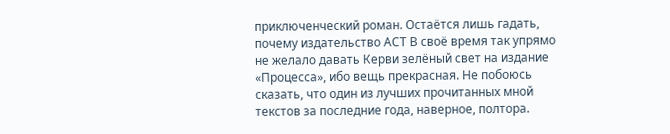приключенческий роман. Остаётся лишь гадать, почему издательство АСТ В своё время так упрямо не желало давать Керви зелёный свет на издание «Процесса», ибо вещь прекрасная. Не побоюсь сказать, что один из лучших прочитанных мной текстов за последние года, наверное, полтора.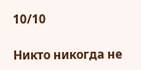10/10

Никто никогда не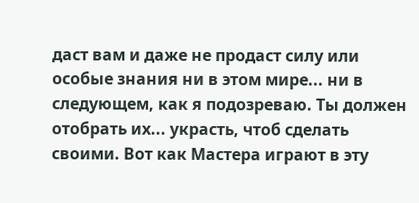даст вам и даже не продаст силу или особые знания ни в этом мире... ни в следующем, как я подозреваю. Ты должен отобрать их... украсть, чтоб сделать своими. Вот как Мастера играют в эту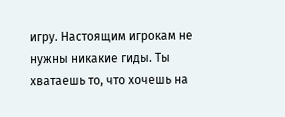игру. Настоящим игрокам не нужны никакие гиды. Ты хватаешь то, что хочешь на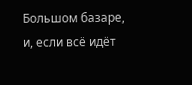Большом базаре, и, если всё идёт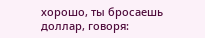хорошо, ты бросаешь доллар, говоря: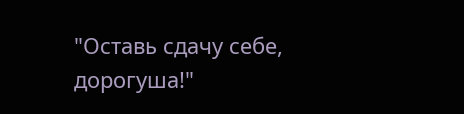"Оставь сдачу себе, дорогуша!"